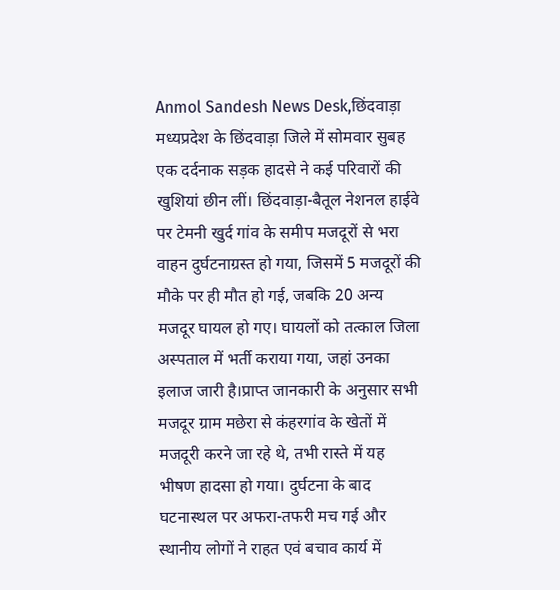Anmol Sandesh News Desk,छिंदवाड़ा
मध्यप्रदेश के छिंदवाड़ा जिले में सोमवार सुबह एक दर्दनाक सड़क हादसे ने कई परिवारों की खुशियां छीन लीं। छिंदवाड़ा-बैतूल नेशनल हाईवे पर टेमनी खुर्द गांव के समीप मजदूरों से भरा वाहन दुर्घटनाग्रस्त हो गया, जिसमें 5 मजदूरों की मौके पर ही मौत हो गई, जबकि 20 अन्य मजदूर घायल हो गए। घायलों को तत्काल जिला अस्पताल में भर्ती कराया गया, जहां उनका इलाज जारी है।प्राप्त जानकारी के अनुसार सभी मजदूर ग्राम मछेरा से कंहरगांव के खेतों में मजदूरी करने जा रहे थे, तभी रास्ते में यह भीषण हादसा हो गया। दुर्घटना के बाद घटनास्थल पर अफरा-तफरी मच गई और स्थानीय लोगों ने राहत एवं बचाव कार्य में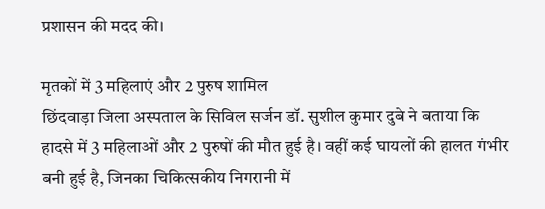प्रशासन की मदद की।

मृतकों में 3 महिलाएं और 2 पुरुष शामिल
छिंदवाड़ा जिला अस्पताल के सिविल सर्जन डॉ. सुशील कुमार दुबे ने बताया कि हादसे में 3 महिलाओं और 2 पुरुषों की मौत हुई है। वहीं कई घायलों की हालत गंभीर बनी हुई है, जिनका चिकित्सकीय निगरानी में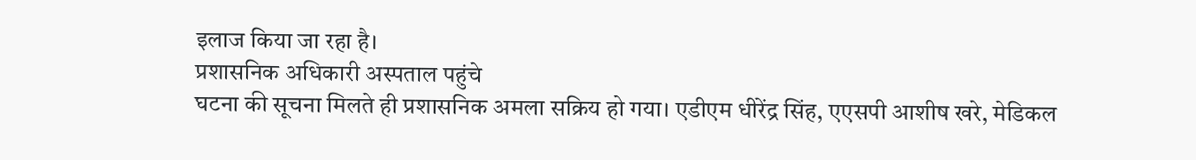इलाज किया जा रहा है।
प्रशासनिक अधिकारी अस्पताल पहुंचे
घटना की सूचना मिलते ही प्रशासनिक अमला सक्रिय हो गया। एडीएम धीरेंद्र सिंह, एएसपी आशीष खरे, मेडिकल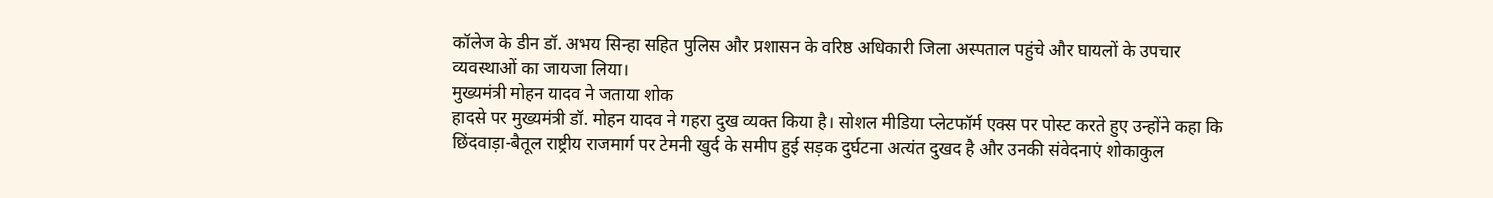कॉलेज के डीन डॉ. अभय सिन्हा सहित पुलिस और प्रशासन के वरिष्ठ अधिकारी जिला अस्पताल पहुंचे और घायलों के उपचार व्यवस्थाओं का जायजा लिया।
मुख्यमंत्री मोहन यादव ने जताया शोक
हादसे पर मुख्यमंत्री डॉ. मोहन यादव ने गहरा दुख व्यक्त किया है। सोशल मीडिया प्लेटफॉर्म एक्स पर पोस्ट करते हुए उन्होंने कहा कि छिंदवाड़ा-बैतूल राष्ट्रीय राजमार्ग पर टेमनी खुर्द के समीप हुई सड़क दुर्घटना अत्यंत दुखद है और उनकी संवेदनाएं शोकाकुल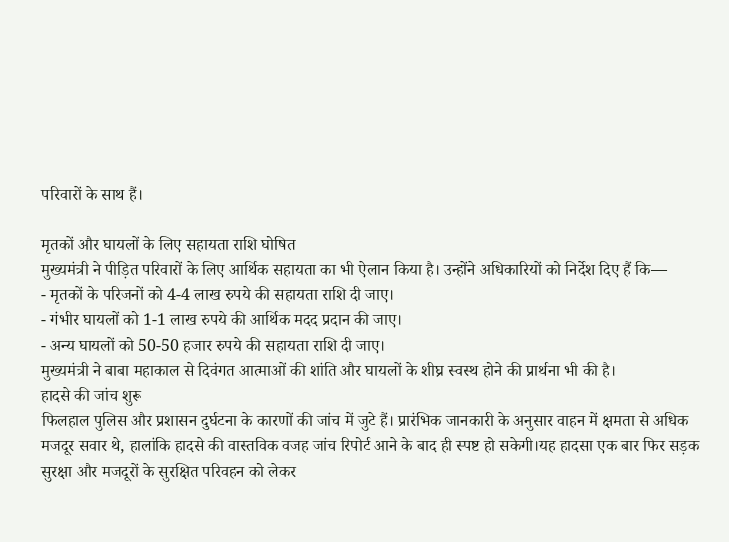परिवारों के साथ हैं।

मृतकों और घायलों के लिए सहायता राशि घोषित
मुख्यमंत्री ने पीड़ित परिवारों के लिए आर्थिक सहायता का भी ऐलान किया है। उन्होंने अधिकारियों को निर्देश दिए हैं कि—
- मृतकों के परिजनों को 4-4 लाख रुपये की सहायता राशि दी जाए।
- गंभीर घायलों को 1-1 लाख रुपये की आर्थिक मदद प्रदान की जाए।
- अन्य घायलों को 50-50 हजार रुपये की सहायता राशि दी जाए।
मुख्यमंत्री ने बाबा महाकाल से दिवंगत आत्माओं की शांति और घायलों के शीघ्र स्वस्थ होने की प्रार्थना भी की है।
हादसे की जांच शुरू
फिलहाल पुलिस और प्रशासन दुर्घटना के कारणों की जांच में जुटे हैं। प्रारंभिक जानकारी के अनुसार वाहन में क्षमता से अधिक मजदूर सवार थे, हालांकि हादसे की वास्तविक वजह जांच रिपोर्ट आने के बाद ही स्पष्ट हो सकेगी।यह हादसा एक बार फिर सड़क सुरक्षा और मजदूरों के सुरक्षित परिवहन को लेकर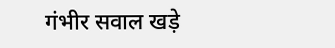गंभीर सवाल खड़े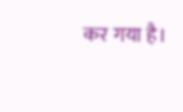कर गया है।